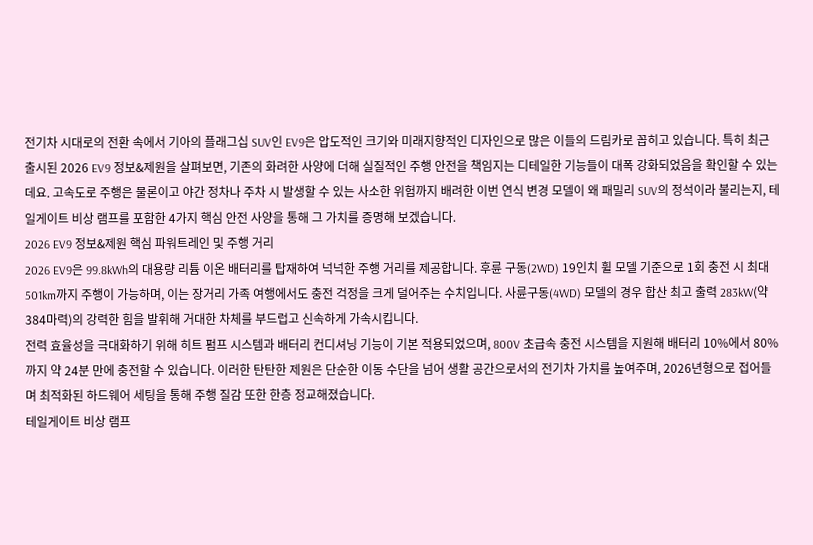전기차 시대로의 전환 속에서 기아의 플래그십 SUV인 EV9은 압도적인 크기와 미래지향적인 디자인으로 많은 이들의 드림카로 꼽히고 있습니다. 특히 최근 출시된 2026 EV9 정보&제원을 살펴보면, 기존의 화려한 사양에 더해 실질적인 주행 안전을 책임지는 디테일한 기능들이 대폭 강화되었음을 확인할 수 있는데요. 고속도로 주행은 물론이고 야간 정차나 주차 시 발생할 수 있는 사소한 위험까지 배려한 이번 연식 변경 모델이 왜 패밀리 SUV의 정석이라 불리는지, 테일게이트 비상 램프를 포함한 4가지 핵심 안전 사양을 통해 그 가치를 증명해 보겠습니다.
2026 EV9 정보&제원 핵심 파워트레인 및 주행 거리
2026 EV9은 99.8kWh의 대용량 리튬 이온 배터리를 탑재하여 넉넉한 주행 거리를 제공합니다. 후륜 구동(2WD) 19인치 휠 모델 기준으로 1회 충전 시 최대 501km까지 주행이 가능하며, 이는 장거리 가족 여행에서도 충전 걱정을 크게 덜어주는 수치입니다. 사륜구동(4WD) 모델의 경우 합산 최고 출력 283kW(약 384마력)의 강력한 힘을 발휘해 거대한 차체를 부드럽고 신속하게 가속시킵니다.
전력 효율성을 극대화하기 위해 히트 펌프 시스템과 배터리 컨디셔닝 기능이 기본 적용되었으며, 800V 초급속 충전 시스템을 지원해 배터리 10%에서 80%까지 약 24분 만에 충전할 수 있습니다. 이러한 탄탄한 제원은 단순한 이동 수단을 넘어 생활 공간으로서의 전기차 가치를 높여주며, 2026년형으로 접어들며 최적화된 하드웨어 세팅을 통해 주행 질감 또한 한층 정교해졌습니다.
테일게이트 비상 램프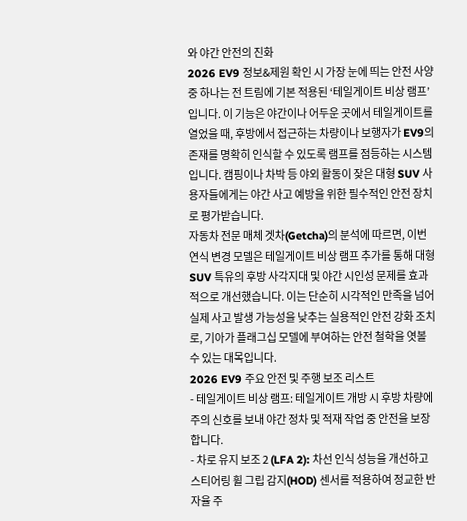와 야간 안전의 진화
2026 EV9 정보&제원 확인 시 가장 눈에 띄는 안전 사양 중 하나는 전 트림에 기본 적용된 ‘테일게이트 비상 램프’입니다. 이 기능은 야간이나 어두운 곳에서 테일게이트를 열었을 때, 후방에서 접근하는 차량이나 보행자가 EV9의 존재를 명확히 인식할 수 있도록 램프를 점등하는 시스템입니다. 캠핑이나 차박 등 야외 활동이 잦은 대형 SUV 사용자들에게는 야간 사고 예방을 위한 필수적인 안전 장치로 평가받습니다.
자동차 전문 매체 겟차(Getcha)의 분석에 따르면, 이번 연식 변경 모델은 테일게이트 비상 램프 추가를 통해 대형 SUV 특유의 후방 사각지대 및 야간 시인성 문제를 효과적으로 개선했습니다. 이는 단순히 시각적인 만족을 넘어 실제 사고 발생 가능성을 낮추는 실용적인 안전 강화 조치로, 기아가 플래그십 모델에 부여하는 안전 철학을 엿볼 수 있는 대목입니다.
2026 EV9 주요 안전 및 주행 보조 리스트
- 테일게이트 비상 램프: 테일게이트 개방 시 후방 차량에 주의 신호를 보내 야간 정차 및 적재 작업 중 안전을 보장합니다.
- 차로 유지 보조 2 (LFA 2): 차선 인식 성능을 개선하고 스티어링 휠 그립 감지(HOD) 센서를 적용하여 정교한 반자율 주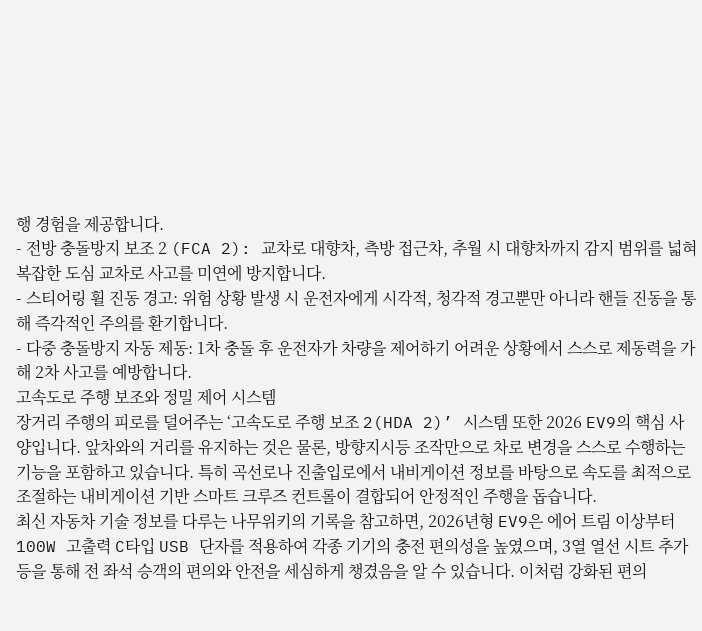행 경험을 제공합니다.
- 전방 충돌방지 보조 2 (FCA 2): 교차로 대향차, 측방 접근차, 추월 시 대향차까지 감지 범위를 넓혀 복잡한 도심 교차로 사고를 미연에 방지합니다.
- 스티어링 휠 진동 경고: 위험 상황 발생 시 운전자에게 시각적, 청각적 경고뿐만 아니라 핸들 진동을 통해 즉각적인 주의를 환기합니다.
- 다중 충돌방지 자동 제동: 1차 충돌 후 운전자가 차량을 제어하기 어려운 상황에서 스스로 제동력을 가해 2차 사고를 예방합니다.
고속도로 주행 보조와 정밀 제어 시스템
장거리 주행의 피로를 덜어주는 ‘고속도로 주행 보조 2(HDA 2)’ 시스템 또한 2026 EV9의 핵심 사양입니다. 앞차와의 거리를 유지하는 것은 물론, 방향지시등 조작만으로 차로 변경을 스스로 수행하는 기능을 포함하고 있습니다. 특히 곡선로나 진출입로에서 내비게이션 정보를 바탕으로 속도를 최적으로 조절하는 내비게이션 기반 스마트 크루즈 컨트롤이 결합되어 안정적인 주행을 돕습니다.
최신 자동차 기술 정보를 다루는 나무위키의 기록을 참고하면, 2026년형 EV9은 에어 트림 이상부터 100W 고출력 C타입 USB 단자를 적용하여 각종 기기의 충전 편의성을 높였으며, 3열 열선 시트 추가 등을 통해 전 좌석 승객의 편의와 안전을 세심하게 챙겼음을 알 수 있습니다. 이처럼 강화된 편의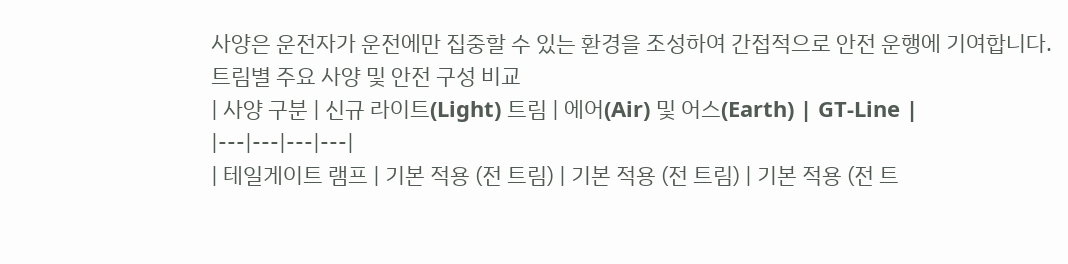사양은 운전자가 운전에만 집중할 수 있는 환경을 조성하여 간접적으로 안전 운행에 기여합니다.
트림별 주요 사양 및 안전 구성 비교
| 사양 구분 | 신규 라이트(Light) 트림 | 에어(Air) 및 어스(Earth) | GT-Line |
|---|---|---|---|
| 테일게이트 램프 | 기본 적용 (전 트림) | 기본 적용 (전 트림) | 기본 적용 (전 트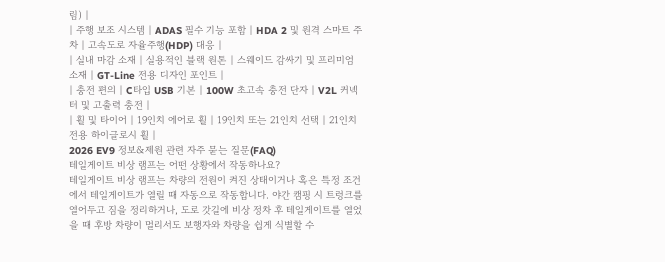림) |
| 주행 보조 시스템 | ADAS 필수 기능 포함 | HDA 2 및 원격 스마트 주차 | 고속도로 자율주행(HDP) 대응 |
| 실내 마감 소재 | 실용적인 블랙 원톤 | 스웨이드 감싸기 및 프리미엄 소재 | GT-Line 전용 디자인 포인트 |
| 충전 편의 | C타입 USB 기본 | 100W 초고속 충전 단자 | V2L 커넥터 및 고출력 충전 |
| 휠 및 타이어 | 19인치 에어로 휠 | 19인치 또는 21인치 선택 | 21인치 전용 하이글로시 휠 |
2026 EV9 정보&제원 관련 자주 묻는 질문(FAQ)
테일게이트 비상 램프는 어떤 상황에서 작동하나요?
테일게이트 비상 램프는 차량의 전원이 켜진 상태이거나 혹은 특정 조건에서 테일게이트가 열릴 때 자동으로 작동합니다. 야간 캠핑 시 트렁크를 열어두고 짐을 정리하거나, 도로 갓길에 비상 정차 후 테일게이트를 열었을 때 후방 차량이 멀리서도 보행자와 차량을 쉽게 식별할 수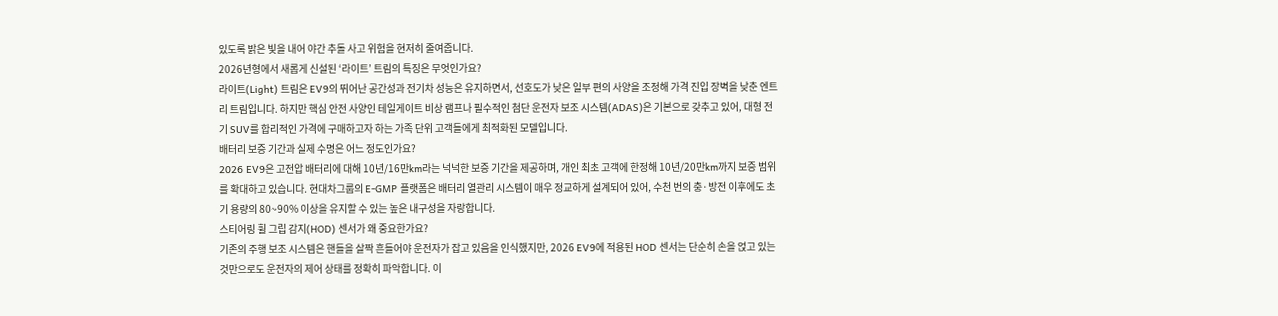있도록 밝은 빛을 내어 야간 추돌 사고 위험을 현저히 줄여줍니다.
2026년형에서 새롭게 신설된 ‘라이트’ 트림의 특징은 무엇인가요?
라이트(Light) 트림은 EV9의 뛰어난 공간성과 전기차 성능은 유지하면서, 선호도가 낮은 일부 편의 사양을 조정해 가격 진입 장벽을 낮춘 엔트리 트림입니다. 하지만 핵심 안전 사양인 테일게이트 비상 램프나 필수적인 첨단 운전자 보조 시스템(ADAS)은 기본으로 갖추고 있어, 대형 전기 SUV를 합리적인 가격에 구매하고자 하는 가족 단위 고객들에게 최적화된 모델입니다.
배터리 보증 기간과 실제 수명은 어느 정도인가요?
2026 EV9은 고전압 배터리에 대해 10년/16만km라는 넉넉한 보증 기간을 제공하며, 개인 최초 고객에 한정해 10년/20만km까지 보증 범위를 확대하고 있습니다. 현대차그룹의 E-GMP 플랫폼은 배터리 열관리 시스템이 매우 정교하게 설계되어 있어, 수천 번의 충·방전 이후에도 초기 용량의 80~90% 이상을 유지할 수 있는 높은 내구성을 자랑합니다.
스티어링 휠 그립 감지(HOD) 센서가 왜 중요한가요?
기존의 주행 보조 시스템은 핸들을 살짝 흔들어야 운전자가 잡고 있음을 인식했지만, 2026 EV9에 적용된 HOD 센서는 단순히 손을 얹고 있는 것만으로도 운전자의 제어 상태를 정확히 파악합니다. 이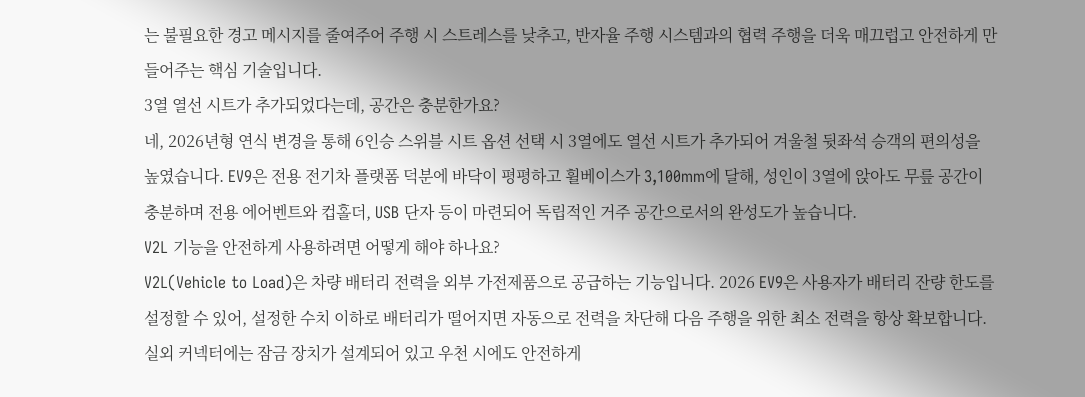는 불필요한 경고 메시지를 줄여주어 주행 시 스트레스를 낮추고, 반자율 주행 시스템과의 협력 주행을 더욱 매끄럽고 안전하게 만들어주는 핵심 기술입니다.
3열 열선 시트가 추가되었다는데, 공간은 충분한가요?
네, 2026년형 연식 변경을 통해 6인승 스위블 시트 옵션 선택 시 3열에도 열선 시트가 추가되어 겨울철 뒷좌석 승객의 편의성을 높였습니다. EV9은 전용 전기차 플랫폼 덕분에 바닥이 평평하고 휠베이스가 3,100mm에 달해, 성인이 3열에 앉아도 무릎 공간이 충분하며 전용 에어벤트와 컵홀더, USB 단자 등이 마련되어 독립적인 거주 공간으로서의 완성도가 높습니다.
V2L 기능을 안전하게 사용하려면 어떻게 해야 하나요?
V2L(Vehicle to Load)은 차량 배터리 전력을 외부 가전제품으로 공급하는 기능입니다. 2026 EV9은 사용자가 배터리 잔량 한도를 설정할 수 있어, 설정한 수치 이하로 배터리가 떨어지면 자동으로 전력을 차단해 다음 주행을 위한 최소 전력을 항상 확보합니다. 실외 커넥터에는 잠금 장치가 설계되어 있고 우천 시에도 안전하게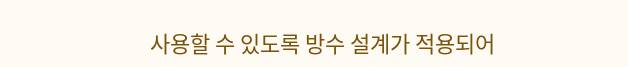사용할 수 있도록 방수 설계가 적용되어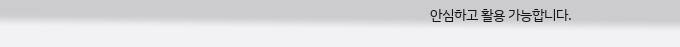안심하고 활용 가능합니다.